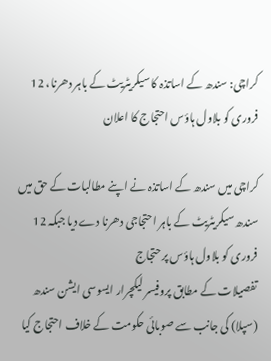کراچی: سندھ کے اساتذہ کا سیکریٹریٹ کے باہر دھرنا، 12 فروری کو بلاول ہاؤس احتجاج کا اعلان

کراچی میں سندھ کے اساتذہ نے اپنے مطالبات کے حق میں سندھ سیکریٹریٹ کے باہر احتجاجی دھرنا دے دیا جبکہ 12 فروری کو بلاول ہاؤس پر حتجاج
تفصیلات کے مطابق پروفیسر لیکچرار ایسوسی ایشن سندھ (سپلا) کی جانب سے صوبائی حکومت کے خلاف احتجاج کیا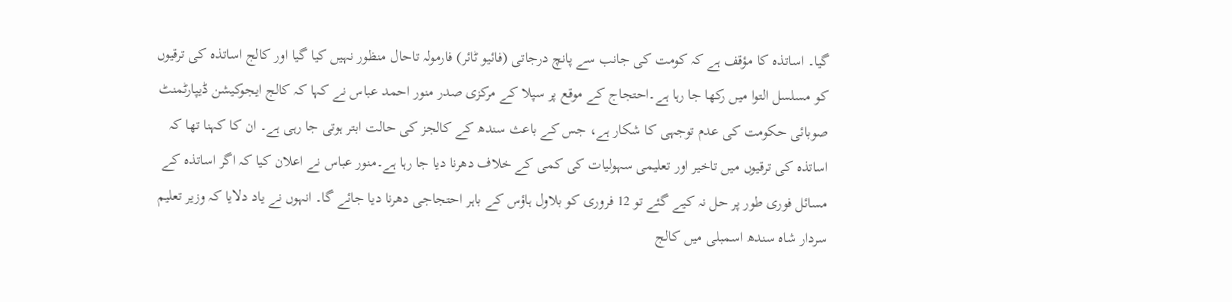گیا۔ اساتذہ کا مؤقف ہے کہ کومت کی جانب سے پانچ درجاتی (فائیو ٹائر) فارمولہ تاحال منظور نہیں کیا گیا اور کالج اساتذہ کی ترقیوں کو مسلسل التوا میں رکھا جا رہا ہے۔احتجاج کے موقع پر سپلا کے مرکزی صدر منور احمد عباس نے کہا کہ کالج ایجوکیشن ڈیپارٹمنٹ صوبائی حکومت کی عدم توجہی کا شکار ہے، جس کے باعث سندھ کے کالجز کی حالت ابتر ہوتی جا رہی ہے۔ ان کا کہنا تھا کہ اساتذہ کی ترقیوں میں تاخیر اور تعلیمی سہولیات کی کمی کے خلاف دھرنا دیا جا رہا ہے۔منور عباس نے اعلان کیا کہ اگر اساتذہ کے مسائل فوری طور پر حل نہ کیے گئے تو 12 فروری کو بلاول ہاؤس کے باہر احتجاجی دھرنا دیا جائے گا۔ انہوں نے یاد دلایا کہ وزیر تعلیم سردار شاہ سندھ اسمبلی میں کالج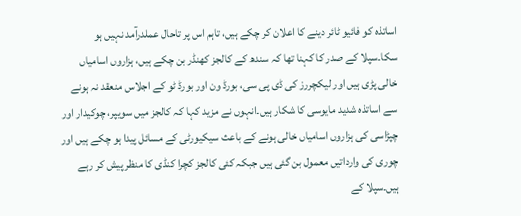اساتذہ کو فائیو ٹائر دینے کا اعلان کر چکے ہیں، تاہم اس پر تاحال عملدرآمد نہیں ہو سکا۔سپلا کے صدر کا کہنا تھا کہ سندھ کے کالجز کھنڈر بن چکے ہیں، ہزاروں اسامیاں خالی پڑی ہیں اور لیکچررز کی ڈی پی سی، بورڈ ون اور بورڈ ٹو کے اجلاس منعقد نہ ہونے سے اساتذہ شدید مایوسی کا شکار ہیں۔انہوں نے مزید کہا کہ کالجز میں سویپر، چوکیدار اور چپڑاسی کی ہزاروں اسامیاں خالی ہونے کے باعث سیکیورٹی کے مسائل پیدا ہو چکے ہیں اور چوری کی وارداتیں معمول بن گئی ہیں جبکہ کئی کالجز کچرا کنڈی کا منظر پیش کر رہے ہیں۔سپلا کے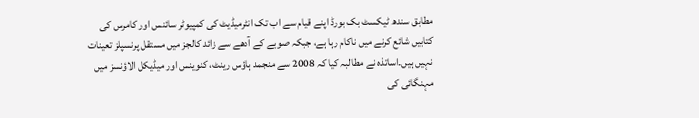مطابق سندھ ٹیکسٹ بک بورڈ اپنے قیام سے اب تک انٹرمیڈیٹ کی کمپیوٹر سائنس اور کامرس کی کتابیں شائع کرنے میں ناکام رہا ہے، جبکہ صوبے کے آدھے سے زائد کالجز میں مستقل پرنسپلز تعینات نہیں ہیں۔اساتذہ نے مطالبہ کیا کہ 2008 سے منجمد ہاؤس رینٹ، کنوینس اور میڈیکل الاؤنسز میں مہنگائی کی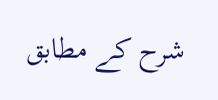شرح کے مطابق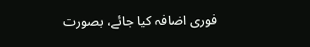فوری اضافہ کیا جائے، بصورت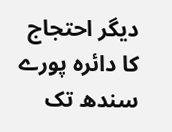دیگر احتجاج کا دائرہ پورے سندھ تک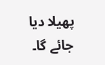پھیلا دیا جائے گا۔